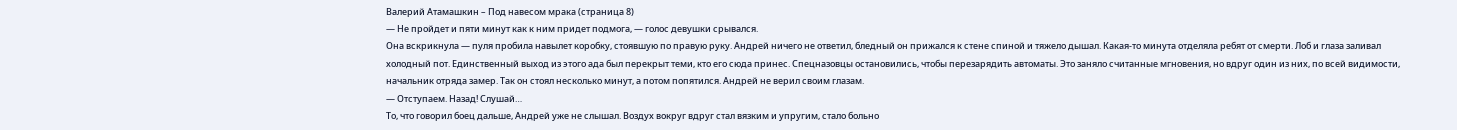Валерий Атамашкин – Под навесом мрака (страница 8)
— Не пройдет и пяти минут как к ним придет подмога, — голос девушки срывался.
Она вскрикнула — пуля пробила навылет коробку, стоявшую по правую руку. Андрей ничего не ответил, бледный он прижался к стене спиной и тяжело дышал. Какая-то минута отделяла ребят от смерти. Лоб и глаза заливал холодный пот. Единственный выход из этого ада был перекрыт теми, кто его сюда принес. Спецназовцы остановились, чтобы перезарядить автоматы. Это заняло считанные мгновения, но вдруг один из них, по всей видимости, начальник отряда замер. Так он стоял несколько минут, а потом попятился. Андрей не верил своим глазам.
— Отступаем. Назад! Слушай…
То, что говорил боец дальше, Андрей уже не слышал. Воздух вокруг вдруг стал вязким и упругим, стало больно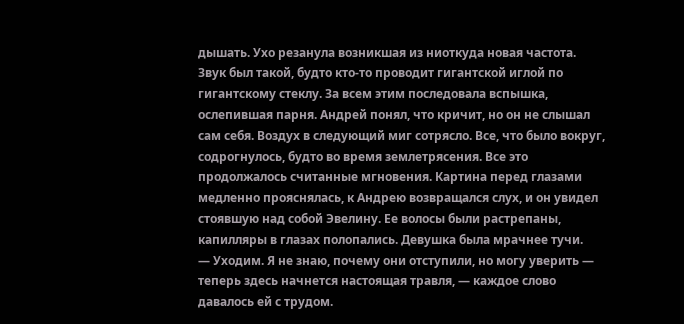дышать. Ухо резанула возникшая из ниоткуда новая частота. Звук был такой, будто кто-то проводит гигантской иглой по гигантскому стеклу. За всем этим последовала вспышка, ослепившая парня. Андрей понял, что кричит, но он не слышал сам себя. Воздух в следующий миг сотрясло. Все, что было вокруг, содрогнулось, будто во время землетрясения. Все это продолжалось считанные мгновения. Картина перед глазами медленно прояснялась, к Андрею возвращался слух, и он увидел стоявшую над собой Эвелину. Ее волосы были растрепаны, капилляры в глазах полопались. Девушка была мрачнее тучи.
— Уходим. Я не знаю, почему они отступили, но могу уверить — теперь здесь начнется настоящая травля, — каждое слово давалось ей с трудом.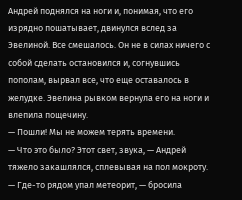Андрей поднялся на ноги и, понимая, что его изрядно пошатывает, двинулся вслед за Эвелиной. Все смешалось. Он не в силах ничего с собой сделать остановился и, согнувшись пополам, вырвал все, что еще оставалось в желудке. Эвелина рывком вернула его на ноги и влепила пощечину.
— Пошли! Мы не можем терять времени.
— Что это было? Этот свет, звука, — Андрей тяжело закашлялся, сплевывая на пол мокроту.
— Где-то рядом упал метеорит, — бросила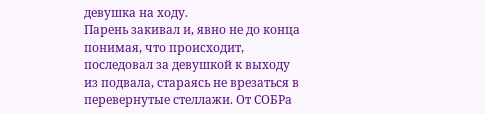девушка на ходу.
Парень закивал и, явно не до конца понимая, что происходит, последовал за девушкой к выходу из подвала, стараясь не врезаться в перевернутые стеллажи. От СОБРа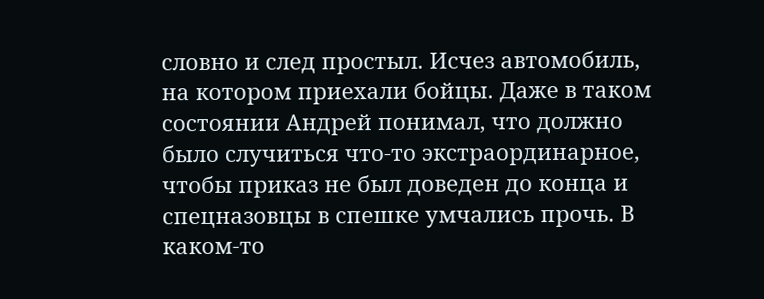словно и след простыл. Исчез автомобиль, на котором приехали бойцы. Даже в таком состоянии Андрей понимал, что должно было случиться что-то экстраординарное, чтобы приказ не был доведен до конца и спецназовцы в спешке умчались прочь. В каком-то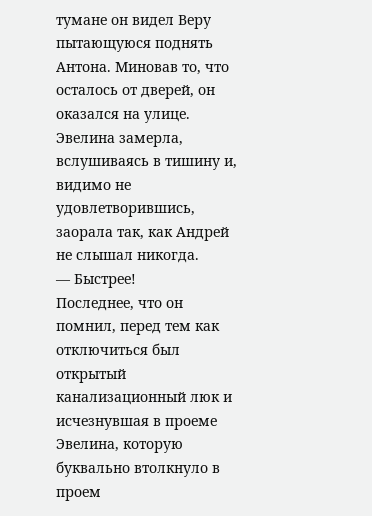тумане он видел Веру пытающуюся поднять Антона. Миновав то, что осталось от дверей, он оказался на улице. Эвелина замерла, вслушиваясь в тишину и, видимо не удовлетворившись, заорала так, как Андрей не слышал никогда.
— Быстрее!
Последнее, что он помнил, перед тем как отключиться был открытый канализационный люк и исчезнувшая в проеме Эвелина, которую буквально втолкнуло в проем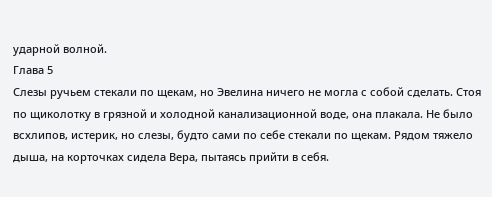ударной волной.
Глава 5
Слезы ручьем стекали по щекам, но Эвелина ничего не могла с собой сделать. Стоя по щиколотку в грязной и холодной канализационной воде, она плакала. Не было всхлипов, истерик, но слезы, будто сами по себе стекали по щекам. Рядом тяжело дыша, на корточках сидела Вера, пытаясь прийти в себя.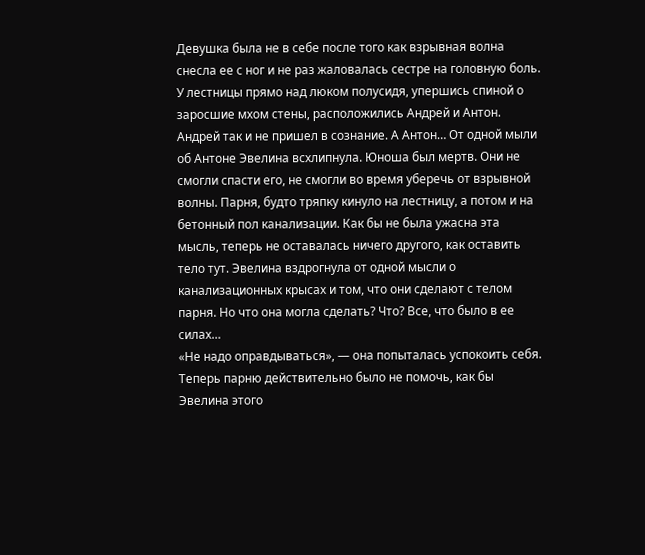Девушка была не в себе после того как взрывная волна снесла ее с ног и не раз жаловалась сестре на головную боль. У лестницы прямо над люком полусидя, упершись спиной о заросшие мхом стены, расположились Андрей и Антон. Андрей так и не пришел в сознание. А Антон… От одной мыли об Антоне Эвелина всхлипнула. Юноша был мертв. Они не смогли спасти его, не смогли во время уберечь от взрывной волны. Парня, будто тряпку кинуло на лестницу, а потом и на бетонный пол канализации. Как бы не была ужасна эта мысль, теперь не оставалась ничего другого, как оставить тело тут. Эвелина вздрогнула от одной мысли о канализационных крысах и том, что они сделают с телом парня. Но что она могла сделать? Что? Все, что было в ее силах…
«Не надо оправдываться», — она попыталась успокоить себя.
Теперь парню действительно было не помочь, как бы Эвелина этого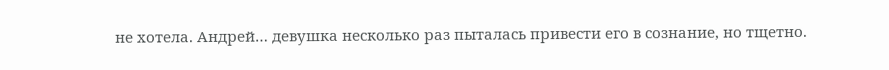не хотела. Андрей… девушка несколько раз пыталась привести его в сознание, но тщетно.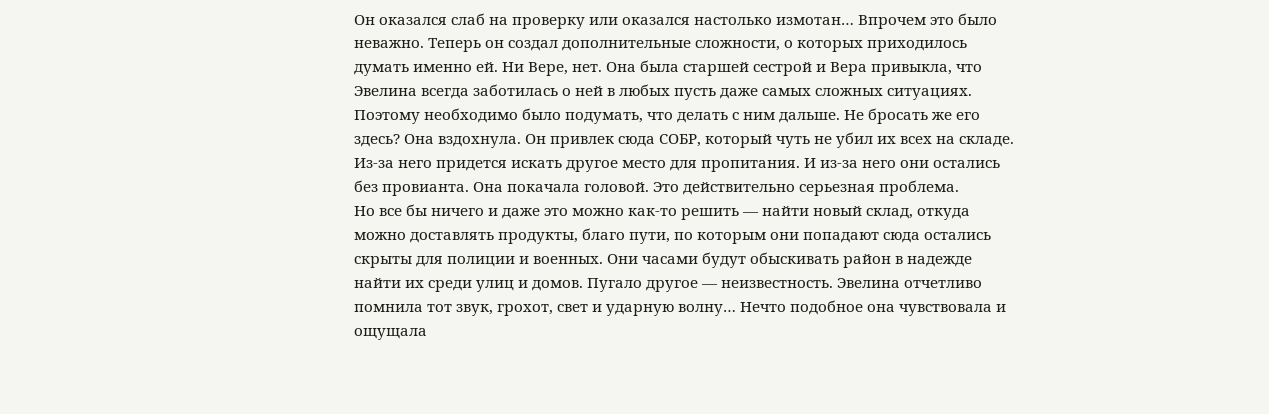Он оказался слаб на проверку или оказался настолько измотан… Впрочем это было неважно. Теперь он создал дополнительные сложности, о которых приходилось думать именно ей. Ни Вере, нет. Она была старшей сестрой и Вера привыкла, что Эвелина всегда заботилась о ней в любых пусть даже самых сложных ситуациях. Поэтому необходимо было подумать, что делать с ним дальше. Не бросать же его здесь? Она вздохнула. Он привлек сюда СОБР, который чуть не убил их всех на складе. Из-за него придется искать другое место для пропитания. И из-за него они остались без провианта. Она покачала головой. Это действительно серьезная проблема.
Но все бы ничего и даже это можно как-то решить — найти новый склад, откуда можно доставлять продукты, благо пути, по которым они попадают сюда остались скрыты для полиции и военных. Они часами будут обыскивать район в надежде найти их среди улиц и домов. Пугало другое — неизвестность. Эвелина отчетливо помнила тот звук, грохот, свет и ударную волну… Нечто подобное она чувствовала и ощущала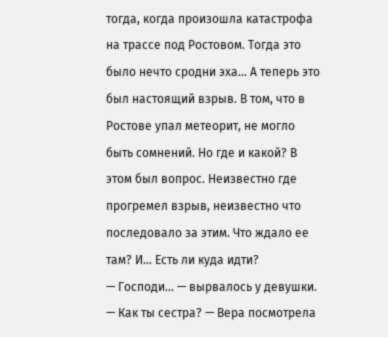тогда, когда произошла катастрофа на трассе под Ростовом. Тогда это было нечто сродни эха… А теперь это был настоящий взрыв. В том, что в Ростове упал метеорит, не могло быть сомнений. Но где и какой? В этом был вопрос. Неизвестно где прогремел взрыв, неизвестно что последовало за этим. Что ждало ее там? И… Есть ли куда идти?
— Господи… — вырвалось у девушки.
— Как ты сестра? — Вера посмотрела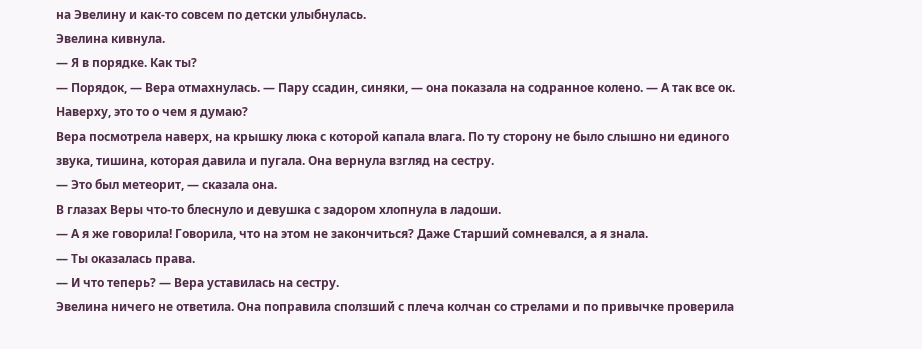на Эвелину и как-то совсем по детски улыбнулась.
Эвелина кивнула.
— Я в порядке. Как ты?
— Порядок, — Вера отмахнулась. — Пару ссадин, синяки, — она показала на содранное колено. — А так все ок. Наверху, это то о чем я думаю?
Вера посмотрела наверх, на крышку люка с которой капала влага. По ту сторону не было слышно ни единого звука, тишина, которая давила и пугала. Она вернула взгляд на сестру.
— Это был метеорит, — сказала она.
В глазах Веры что-то блеснуло и девушка с задором хлопнула в ладоши.
— А я же говорила! Говорила, что на этом не закончиться? Даже Старший сомневался, а я знала.
— Ты оказалась права.
— И что теперь? — Вера уставилась на сестру.
Эвелина ничего не ответила. Она поправила сползший с плеча колчан со стрелами и по привычке проверила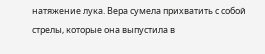натяжение лука. Вера сумела прихватить с собой стрелы, которые она выпустила в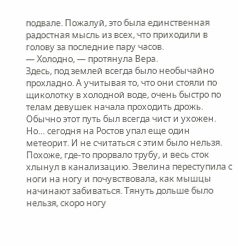подвале. Пожалуй, это была единственная радостная мысль из всех, что приходили в голову за последние пару часов.
— Холодно, — протянула Вера.
Здесь, под землей всегда было необычайно прохладно. А учитывая то, что они стояли по щиколотку в холодной воде, очень быстро по телам девушек начала проходить дрожь. Обычно этот путь был всегда чист и ухожен. Но… сегодня на Ростов упал еще один метеорит. И не считаться с этим было нельзя. Похоже, где-то прорвало трубу, и весь сток хлынул в канализацию. Эвелина переступила с ноги на ногу и почувствовала, как мышцы начинают забиваться. Тянуть дольше было нельзя, скоро ногу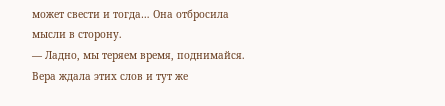может свести и тогда… Она отбросила мысли в сторону.
— Ладно, мы теряем время, поднимайся.
Вера ждала этих слов и тут же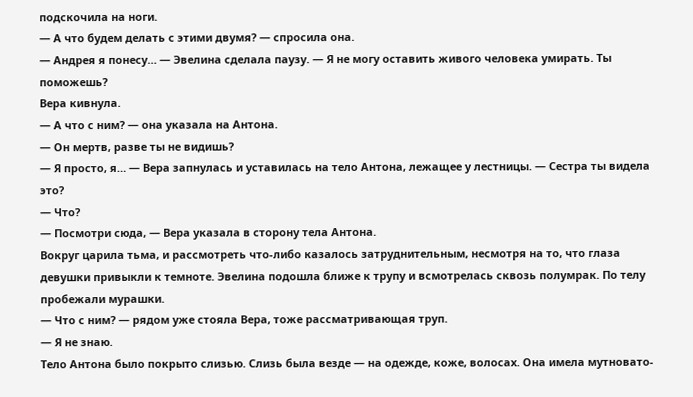подскочила на ноги.
— А что будем делать с этими двумя? — спросила она.
— Андрея я понесу… — Эвелина сделала паузу. — Я не могу оставить живого человека умирать. Ты поможешь?
Вера кивнула.
— А что с ним? — она указала на Антона.
— Он мертв, разве ты не видишь?
— Я просто, я… — Вера запнулась и уставилась на тело Антона, лежащее у лестницы. — Сестра ты видела это?
— Что?
— Посмотри сюда, — Вера указала в сторону тела Антона.
Вокруг царила тьма, и рассмотреть что-либо казалось затруднительным, несмотря на то, что глаза девушки привыкли к темноте. Эвелина подошла ближе к трупу и всмотрелась сквозь полумрак. По телу пробежали мурашки.
— Что с ним? — рядом уже стояла Вера, тоже рассматривающая труп.
— Я не знаю.
Тело Антона было покрыто слизью. Слизь была везде — на одежде, коже, волосах. Она имела мутновато-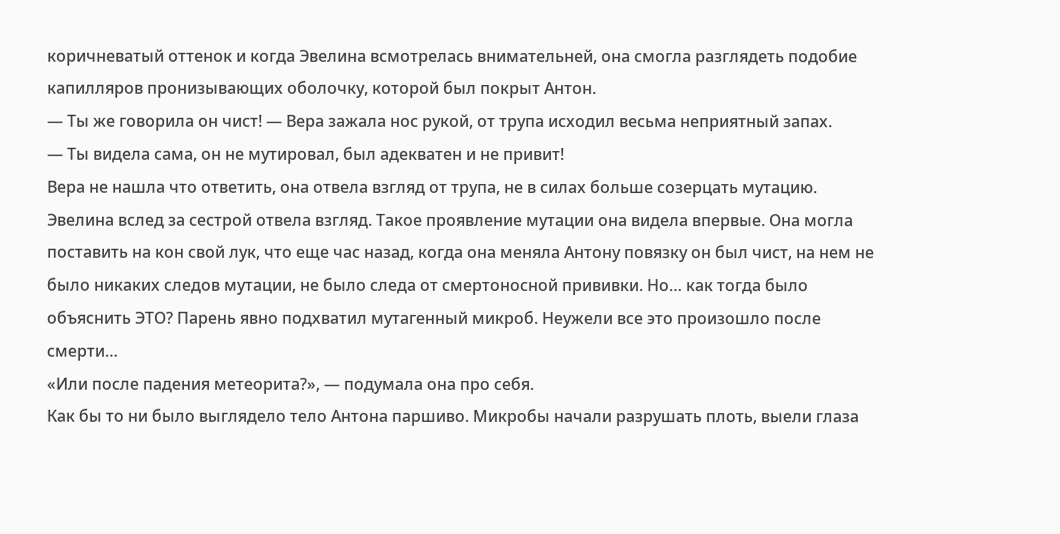коричневатый оттенок и когда Эвелина всмотрелась внимательней, она смогла разглядеть подобие капилляров пронизывающих оболочку, которой был покрыт Антон.
— Ты же говорила он чист! — Вера зажала нос рукой, от трупа исходил весьма неприятный запах.
— Ты видела сама, он не мутировал, был адекватен и не привит!
Вера не нашла что ответить, она отвела взгляд от трупа, не в силах больше созерцать мутацию. Эвелина вслед за сестрой отвела взгляд. Такое проявление мутации она видела впервые. Она могла поставить на кон свой лук, что еще час назад, когда она меняла Антону повязку он был чист, на нем не было никаких следов мутации, не было следа от смертоносной прививки. Но… как тогда было объяснить ЭТО? Парень явно подхватил мутагенный микроб. Неужели все это произошло после смерти…
«Или после падения метеорита?», — подумала она про себя.
Как бы то ни было выглядело тело Антона паршиво. Микробы начали разрушать плоть, выели глаза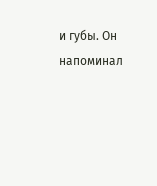и губы. Он напоминал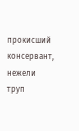прокисший консервант, нежели труп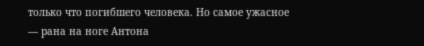только что погибшего человека. Но самое ужасное — рана на ноге Антона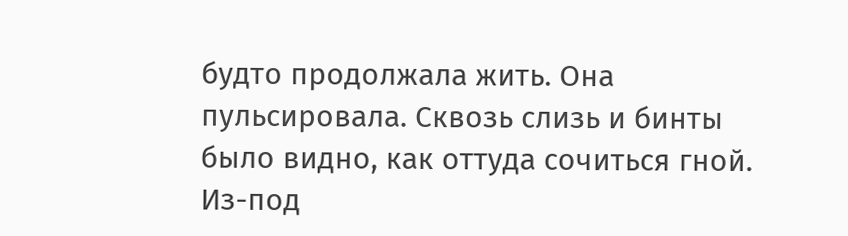будто продолжала жить. Она пульсировала. Сквозь слизь и бинты было видно, как оттуда сочиться гной. Из-под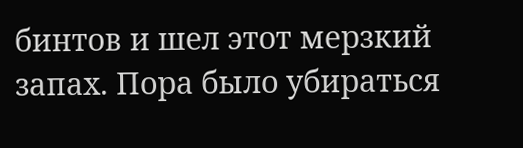бинтов и шел этот мерзкий запах. Пора было убираться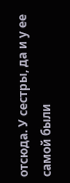отсюда. У сестры, да и у ее самой были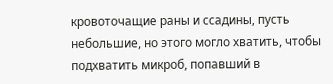кровоточащие раны и ссадины, пусть небольшие, но этого могло хватить, чтобы подхватить микроб, попавший в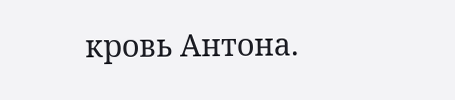кровь Антона.